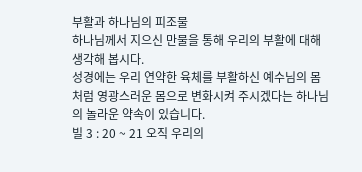부활과 하나님의 피조물
하나님께서 지으신 만물을 통해 우리의 부활에 대해 생각해 봅시다.
성경에는 우리 연약한 육체를 부활하신 예수님의 몸처럼 영광스러운 몸으로 변화시켜 주시겠다는 하나님의 놀라운 약속이 있습니다.
빌 3 : 20 ~ 21 오직 우리의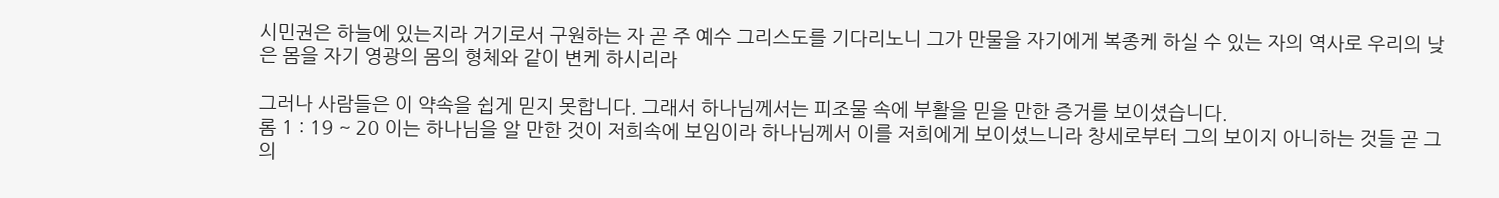시민권은 하늘에 있는지라 거기로서 구원하는 자 곧 주 예수 그리스도를 기다리노니 그가 만물을 자기에게 복종케 하실 수 있는 자의 역사로 우리의 낮은 몸을 자기 영광의 몸의 형체와 같이 변케 하시리라

그러나 사람들은 이 약속을 쉽게 믿지 못합니다. 그래서 하나님께서는 피조물 속에 부활을 믿을 만한 증거를 보이셨습니다.
롬 1 : 19 ~ 20 이는 하나님을 알 만한 것이 저희속에 보임이라 하나님께서 이를 저희에게 보이셨느니라 창세로부터 그의 보이지 아니하는 것들 곧 그의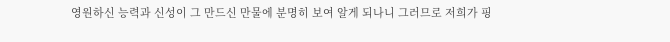영원하신 능력과 신성이 그 만드신 만물에 분명히 보여 알게 되나니 그러므로 저희가 핑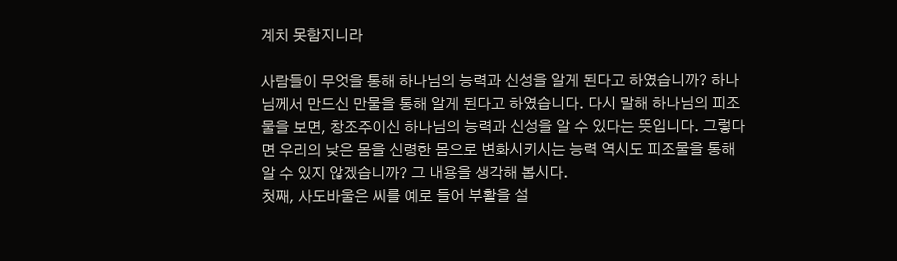계치 못함지니라

사람들이 무엇을 통해 하나님의 능력과 신성을 알게 된다고 하였습니까? 하나님께서 만드신 만물을 통해 알게 된다고 하였습니다. 다시 말해 하나님의 피조물을 보면, 창조주이신 하나님의 능력과 신성을 알 수 있다는 뜻입니다. 그렇다면 우리의 낮은 몸을 신령한 몸으로 변화시키시는 능력 역시도 피조물을 통해 알 수 있지 않겠습니까? 그 내용을 생각해 봅시다.
첫째, 사도바울은 씨를 예로 들어 부활을 설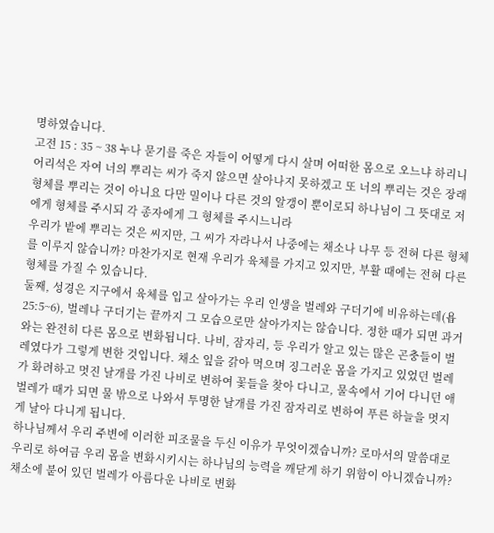명하였습니다.
고전 15 : 35 ~ 38 누나 묻기를 죽은 자들이 어떻게 다시 살며 어떠한 몸으로 오느냐 하리니 어리석은 자여 너의 뿌리는 씨가 죽지 않으면 살아나지 못하겠고 또 너의 뿌리는 것은 장래 형체를 뿌리는 것이 아니요 다만 밀이나 다른 것의 알갱이 뿐이로되 하나님이 그 뜻대로 저에게 형체를 주시되 각 종자에게 그 형체를 주시느니라
우리가 밭에 뿌리는 것은 씨지만, 그 씨가 자라나서 나중에는 채소나 나무 등 전혀 다른 형체를 이루지 않습니까? 마찬가지로 현재 우리가 육체를 가지고 있지만, 부활 때에는 전혀 다른 형체를 가질 수 있습니다.
둘째, 성경은 지구에서 육체를 입고 살아가는 우리 인생을 벌레와 구더기에 비유하는데(욥 25:5~6), 벌레나 구더기는 끝까지 그 모습으로만 살아가지는 않습니다. 정한 때가 되면 과거와는 완전히 다른 몸으로 변화됩니다. 나비, 잠자리, 등 우리가 알고 있는 많은 곤충들이 벌레였다가 그렇게 변한 것입니다. 채소 잎을 갉아 먹으며 징그러운 몸을 가지고 있었던 벌레가 화려하고 멋진 날개를 가진 나비로 변하여 꽃들을 찾아 다니고, 물속에서 기어 다니던 애벌레가 때가 되면 물 밖으로 나와서 투명한 날개를 가진 잠자리로 변하여 푸른 하늘을 멋지게 날아 다니게 됩니다.
하나님께서 우리 주변에 이러한 피조물을 두신 이유가 무엇이겠습니까? 로마서의 말씀대로 우리로 하여금 우리 몸을 변화시키시는 하나님의 능력을 깨닫게 하기 위함이 아니겠습니까? 채소에 붙어 있던 벌레가 아름다운 나비로 변화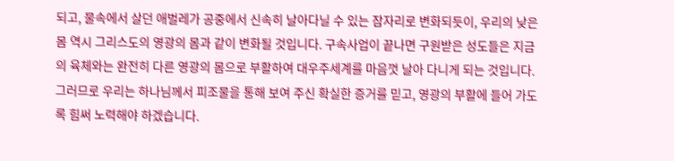되고, 물속에서 살던 애벌레가 공중에서 신속히 날아다닐 수 있는 잠자리로 변화되듯이, 우리의 낮은 몸 역시 그리스도의 영광의 몸과 같이 변화될 것입니다. 구속사업이 끝나면 구원받은 성도들은 지금의 육체와는 완전히 다른 영광의 몸으로 부활하여 대우주세계를 마음껏 날아 다니게 되는 것입니다.
그러므로 우리는 하나님께서 피조물을 통해 보여 주신 확실한 증거를 믿고, 영광의 부활에 들어 가도록 힘써 노력해야 하겠습니다.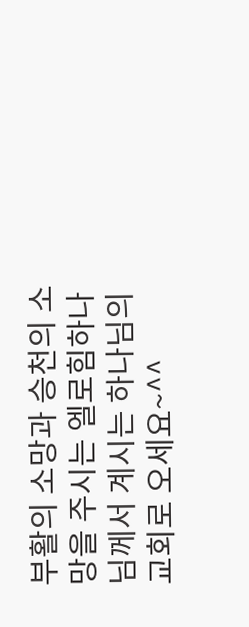부활의 소망과 승천의 소망을 주시는 엘로힘하나님께서 계시는 하나님의 교회로 오세요~^^